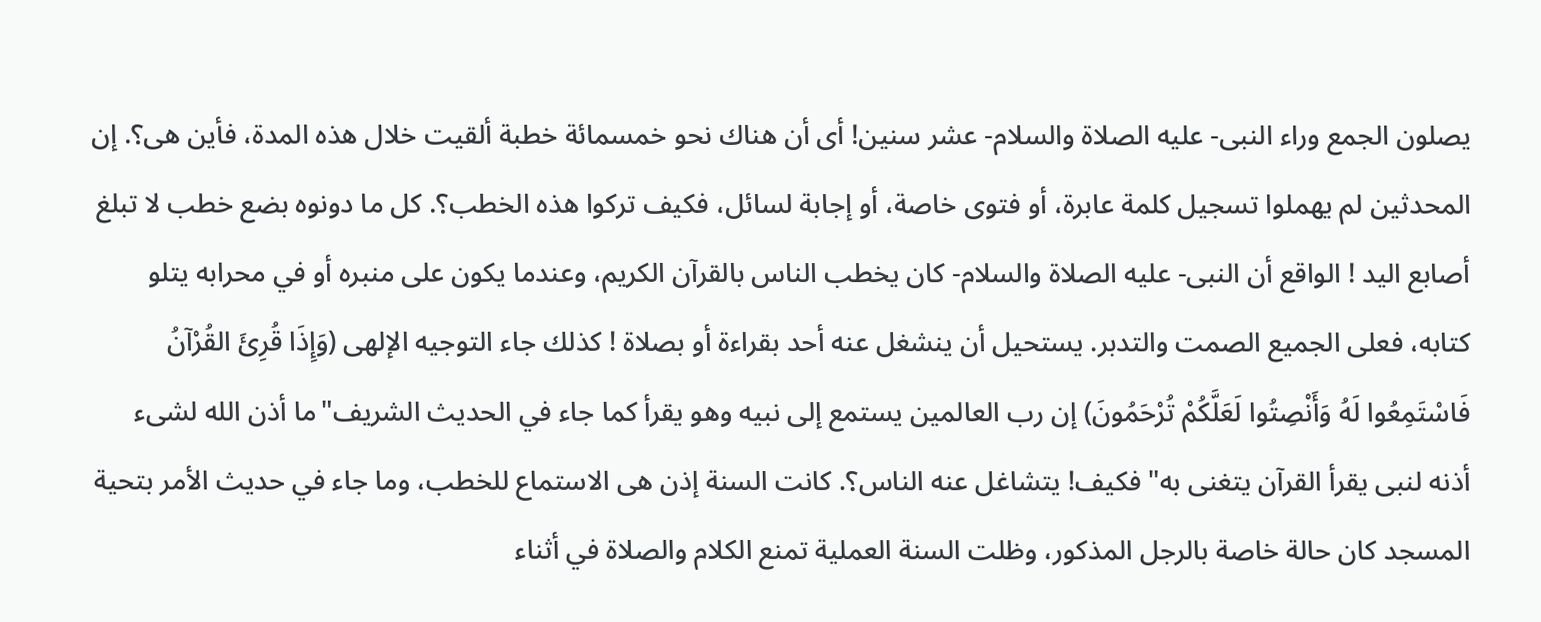يصلون الجمع وراء النبى- عليه الصلاة والسلام- عشر سنين! أى أن هناك نحو خمسمائة خطبة ألقيت خلال هذه المدة، فأين هى؟. إن المحدثين لم يهملوا تسجيل كلمة عابرة، أو فتوى خاصة، أو إجابة لسائل، فكيف تركوا هذه الخطب؟. كل ما دونوه بضع خطب لا تبلغ أصابع اليد ! الواقع أن النبى- عليه الصلاة والسلام- كان يخطب الناس بالقرآن الكريم، وعندما يكون على منبره أو في محرابه يتلو كتابه، فعلى الجميع الصمت والتدبر. يستحيل أن ينشغل عنه أحد بقراءة أو بصلاة ! كذلك جاء التوجيه الإلهى (وَإِذَا قُرِئَ القُرْآنُ فَاسْتَمِعُوا لَهُ وَأَنْصِتُوا لَعَلَّكُمْ تُرْحَمُونَ) إن رب العالمين يستمع إلى نبيه وهو يقرأ كما جاء في الحديث الشريف"ما أذن الله لشىء أذنه لنبى يقرأ القرآن يتغنى به"فكيف! يتشاغل عنه الناس؟. كانت السنة إذن هى الاستماع للخطب، وما جاء في حديث الأمر بتحية المسجد كان حالة خاصة بالرجل المذكور، وظلت السنة العملية تمنع الكلام والصلاة في أثناء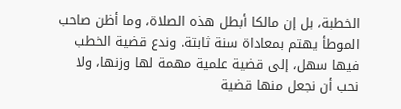الخطبة، بل إن مالكا أبطل هذه الصلاة، وما أظن صاحب الموطأ يهتم بمعاداة سنة ثابتة. وندع قضية الخطب فيها سهل، إلى قضية علمية مهمة لها وزنها، ولا نحب أن نجعل منها قضية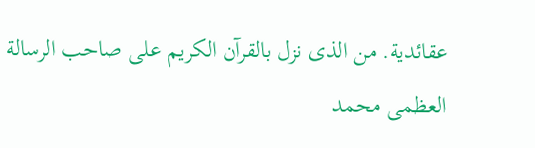عقائدية. من الذى نزل بالقرآن الكريم على صاحب الرسالة العظمى محمد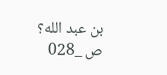بن عبد الله؟ ص _028